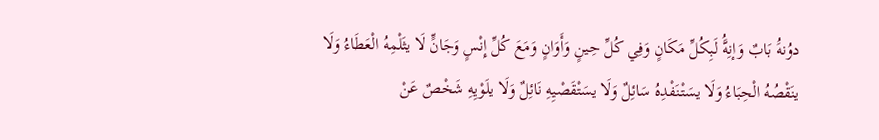دوُنهَُ بَابٌ وَإنِهَُّ لَبِكُلِّ مَكَانٍ وَفِي كُلِّ حِينٍ وَأَوَانٍ وَمَعَ كُلِّ إِنْسٍ وَجَانٍّ لَا يثَلْمِهُ الْعَطَاءُ وَلَا ينَقْصُهُ الْحِبَاءُ وَلَا يسَتْنَفْدِهُ سَائِلٌ وَلَا يسَتْقَصْيِهِ نَائِلٌ وَلَا يلَوْيِهِ شَخْصٌ عَنْ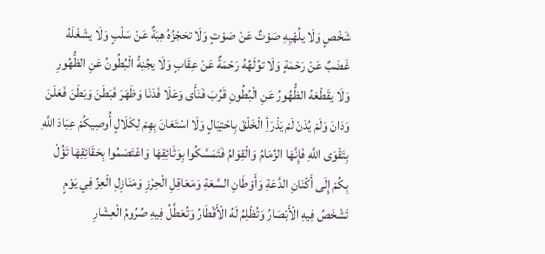شَخْصٍ وَلَا يلُهْيِهِ صَوْتٌ عَنْ صَوْتٍ وَلَا تحَجْزُهُ هِبَةٌ عَنْ سَلْبٍ وَلَا يشَغْلَهُ غَضَبٌ عَنْ رَحْمَةٍ وَلَا توُلَهِّهُ رَحْمَةٌ عَنْ عِقَابٍ وَلَا يجُنِهُّ الْبُطُونُ عَنِ الظُّهُورِ وَلَا يقَطْعَهُ الظُّهُورُ عَنِ الْبُطُونِ قَرُبَ فَنَأَى وَعَلَا فَدَنَا وَظَهَرَ فَبَطَنَ وَبَطَنَ فَعَلَنَ وَدَانَ وَلَمْ يُدَنْ لَمْ يَذْرَأِ الْخَلْقَ بِاحْتِيَالٍ وَلَا اسْتَعَانَ بِهِمْ لِكَلَالٍ أُوصِيكُمْ عِبَادَ اللَّهِ بِتَقْوَى اللَّهِ فَإِنَّهَا الزِّمَامُ وَالْقِوَامُ فَتَمَسَّكُوا بِوَثَائِقِهَا وَاعْتَصَمُوا بِحَقَائِقِهَا تَؤُلْ بِكُمْ إِلَى أَكْنَانِ الدَّعَةِ وَأَوْطَانِ السَّعَةِ وَمَعَاقِلِ الْحِرْزِ وَمَنَازِلِ الْعِزِّ فِي يَوْمٍ تَشْخَصُ فِيهِ الْأَبْصَارُ وَتُظْلِمُ لَهُ الْأَقْطَارُ وَتُعَطَّلُ فِيهِ صُرُومُ الْعِشَارِ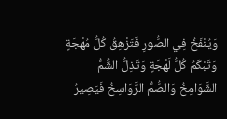وَيُنْفَخُ فِي الصُّورِ فَتَزْهِقُ كُلُّ مُهْجَةٍ وَتَبْكَمُ كُلُّ لَهْجَةٍ وَتَذِلُّ الشُّمُّ الشَّوَامِخُ وَالصُّمُّ الرَّوَاسِخُ فَيَصِيرُ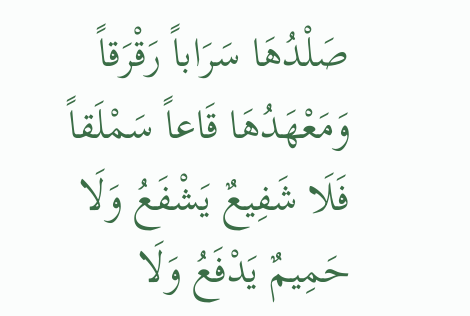صَلْدُهَا سَرَاباً رَقْرَقاً وَمَعْهَدُهَا قَاعاً سَمْلَقاً فَلَا شَفِيعٌ يَشْفَعُ وَلَا حَمِيمٌ يَدْفَعُ وَلَا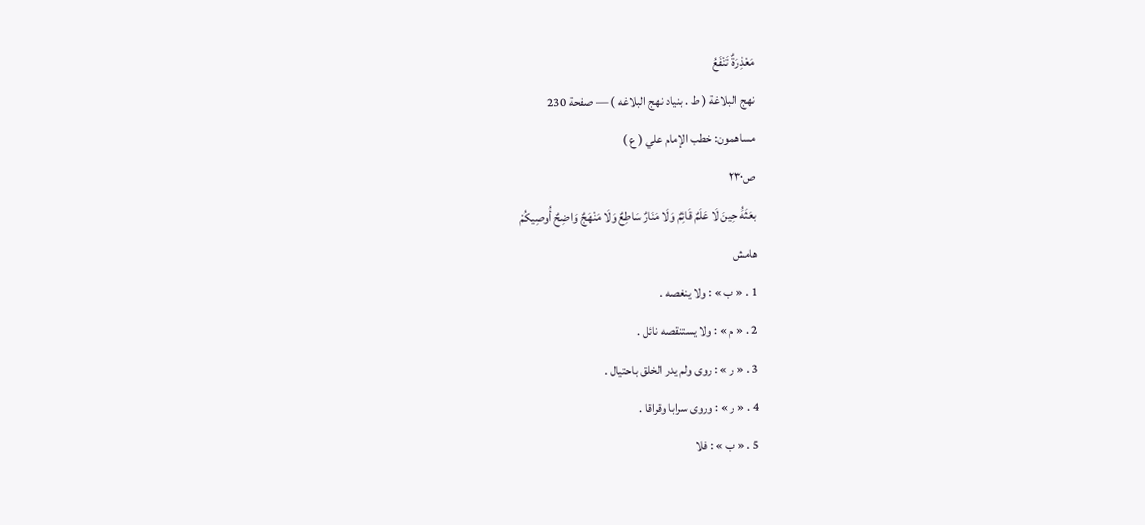مَعْذِرَةٌ تَنْفَعُ
نهج البلاغة ( ط . بنياد نهج البلاغه ) — صفحة 230
مساهمون: خطب الإمام علي ( ع )
ص٢٣٠
بعَثَهَُ حِينَ لَا عَلَمٌ قَائِمٌ وَلَا مَنَارٌ سَاطِعٌ وَلَا مَنْهَجٌ وَاضِحٌ أُوصِيكُمْ
هامش
1 . « ب » : ولا ينغصه .
2 . « م » : ولا يستنقصه نائل .
3 . « ر » : روى ولم يدر الخلق باحتيال .
4 . « ر » : وروى سرابا وقراقا .
5 . « ب » : فلا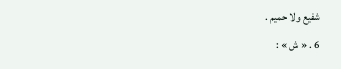شفيع ولا حميم .
6 . « ش » :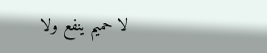لا حميم ينفع ولا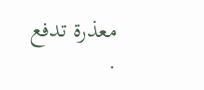معذرة تدفع .